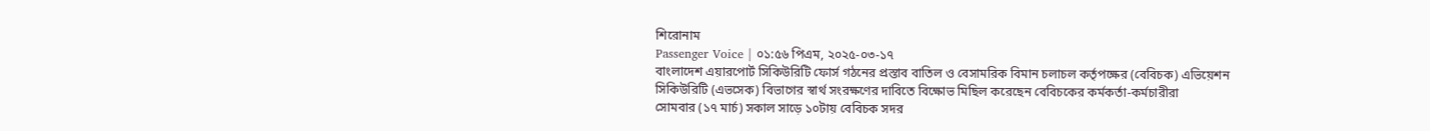শিরোনাম
Passenger Voice | ০১:৫৬ পিএম, ২০২৫-০৩-১৭
বাংলাদেশ এয়ারপোর্ট সিকিউরিটি ফোর্স গঠনের প্রস্তাব বাতিল ও বেসামরিক বিমান চলাচল কর্তৃপক্ষের (বেবিচক) এভিয়েশন সিকিউরিটি (এভসেক) বিভাগের স্বার্থ সংরক্ষণের দাবিতে বিক্ষোভ মিছিল করেছেন বেবিচকের কর্মকর্তা-কর্মচারীরা
সোমবার (১৭ মার্চ) সকাল সাড়ে ১০টায় বেবিচক সদর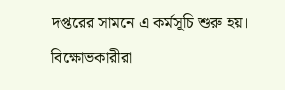দপ্তরের সামনে এ কর্মসূচি শুরু হয়।
বিক্ষোভকারীরা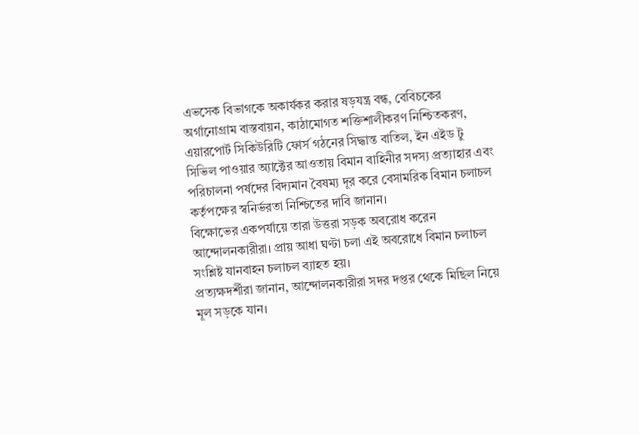এভসেক বিভাগকে অকার্যকর করার ষড়যন্ত্র বন্ধ, বেবিচকের অর্গানোগ্রাম বাস্তবায়ন, কাঠামোগত শক্তিশালীকরণ নিশ্চিতকরণ, এয়ারপোর্ট সিকিউরিটি ফোর্স গঠনের সিদ্ধান্ত বাতিল, ইন এইড টু সিভিল পাওয়ার অ্যাক্টের আওতায় বিমান বাহিনীর সদস্য প্রত্যাহার এবং পরিচালনা পর্ষদের বিদ্যমান বৈষম্য দূর করে বেসামরিক বিমান চলাচল কর্তৃপক্ষের স্বনির্ভরতা নিশ্চিতের দাবি জানান।
বিক্ষোভের একপর্যায়ে তারা উত্তরা সড়ক অবরোধ করেন আন্দোলনকারীরা। প্রায় আধা ঘণ্টা চলা এই অবরোধে বিমান চলাচল সংশ্লিষ্ট যানবাহন চলাচল ব্যাহত হয়।
প্রত্যক্ষদর্শীরা জানান, আন্দোলনকারীরা সদর দপ্তর থেকে মিছিল নিয়ে মূল সড়কে যান।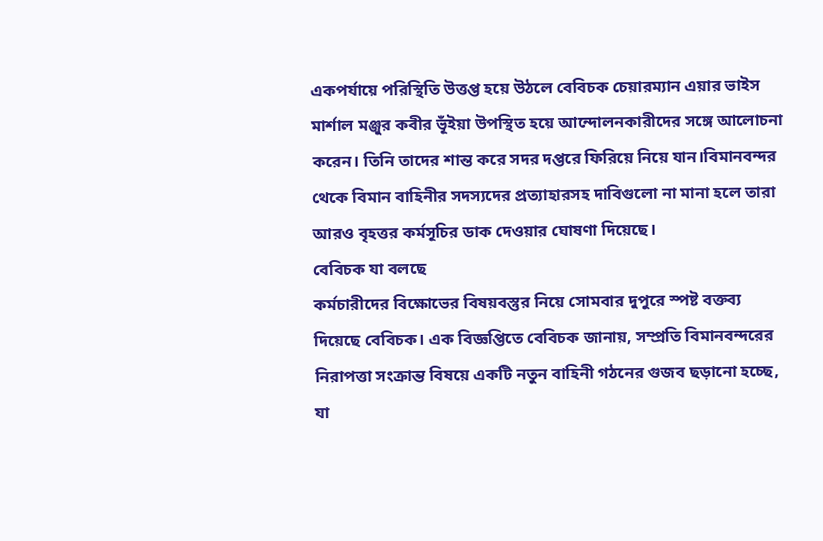একপর্যায়ে পরিস্থিতি উত্তপ্ত হয়ে উঠলে বেবিচক চেয়ারম্যান এয়ার ভাইস মার্শাল মঞ্জুর কবীর ভূঁইয়া উপস্থিত হয়ে আন্দোলনকারীদের সঙ্গে আলোচনা করেন। তিনি তাদের শান্ত করে সদর দপ্তরে ফিরিয়ে নিয়ে যান।বিমানবন্দর থেকে বিমান বাহিনীর সদস্যদের প্রত্যাহারসহ দাবিগুলো না মানা হলে তারা আরও বৃহত্তর কর্মসূচির ডাক দেওয়ার ঘোষণা দিয়েছে।
বেবিচক যা বলছে
কর্মচারীদের বিক্ষোভের বিষয়বস্তুর নিয়ে সোমবার দুপুরে স্পষ্ট বক্তব্য দিয়েছে বেবিচক। এক বিজ্ঞপ্তিতে বেবিচক জানায়, সম্প্রতি বিমানবন্দরের নিরাপত্তা সংক্রান্ত বিষয়ে একটি নতুন বাহিনী গঠনের গুজব ছড়ানো হচ্ছে, যা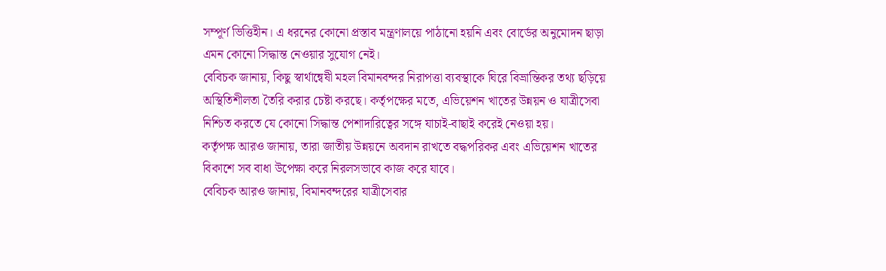সম্পূর্ণ ভিত্তিহীন। এ ধরনের কোনো প্রস্তাব মন্ত্রণালয়ে পাঠানো হয়নি এবং বোর্ডের অনুমোদন ছাড়া এমন কোনো সিদ্ধান্ত নেওয়ার সুযোগ নেই।
বেবিচক জানায়, কিছু স্বার্থান্বেষী মহল বিমানবন্দর নিরাপত্তা ব্যবস্থাকে ঘিরে বিভ্রান্তিকর তথ্য ছড়িয়ে অস্থিতিশীলতা তৈরি করার চেষ্টা করছে। কর্তৃপক্ষের মতে, এভিয়েশন খাতের উন্নয়ন ও যাত্রীসেবা নিশ্চিত করতে যে কোনো সিদ্ধান্ত পেশাদারিত্বের সঙ্গে যাচাই-বাছাই করেই নেওয়া হয়।
কর্তৃপক্ষ আরও জানায়, তারা জাতীয় উন্নয়নে অবদান রাখতে বদ্ধপরিকর এবং এভিয়েশন খাতের বিকাশে সব বাধা উপেক্ষা করে নিরলসভাবে কাজ করে যাবে।
বেবিচক আরও জানায়, বিমানবন্দরের যাত্রীসেবার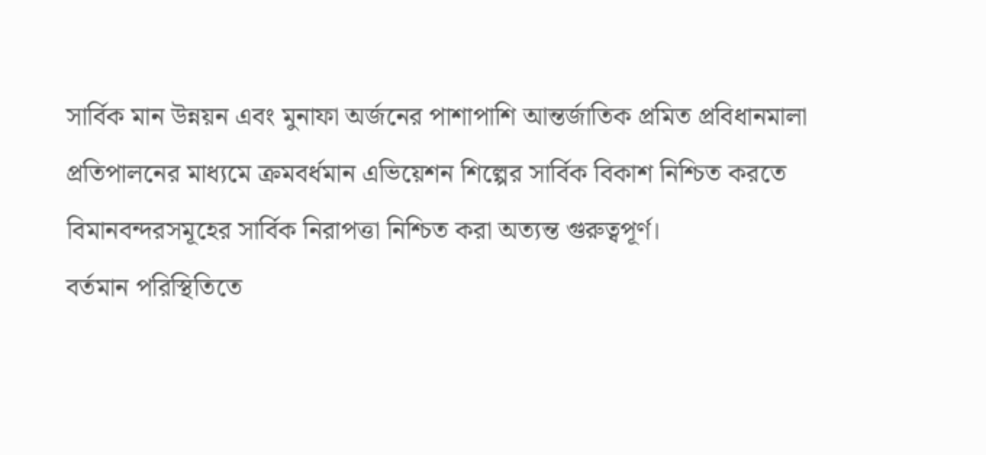সার্বিক মান উন্নয়ন এবং মুনাফা অর্জনের পাশাপাশি আন্তর্জাতিক প্রমিত প্রবিধানমালা প্রতিপালনের মাধ্যমে ক্রমবর্ধমান এভিয়েশন শিল্পের সার্বিক বিকাশ নিশ্চিত করতে বিমানবন্দরসমূহের সার্বিক নিরাপত্তা নিশ্চিত করা অত্যন্ত গুরুত্বপূর্ণ।
বর্তমান পরিস্থিতিতে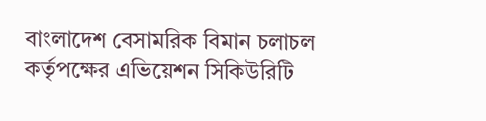বাংলাদেশ বেসামরিক বিমান চলাচল কর্তৃপক্ষের এভিয়েশন সিকিউরিটি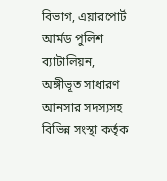বিভাগ, এয়ারপোর্ট আর্মড পুলিশ ব্যাটালিয়ন, অঙ্গীভূত সাধারণ আনসার সদস্যসহ বিভিন্ন সংস্থা কর্তৃক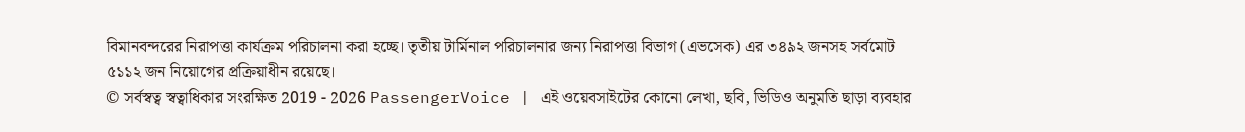বিমানবন্দরের নিরাপত্তা কার্যক্রম পরিচালনা করা হচ্ছে। তৃতীয় টার্মিনাল পরিচালনার জন্য নিরাপত্তা বিভাগ (এভসেক) এর ৩৪৯২ জনসহ সর্বমোট ৫১১২ জন নিয়োগের প্রক্রিয়াধীন রয়েছে।
© সর্বস্বত্ব স্বত্বাধিকার সংরক্ষিত 2019 - 2026 PassengerVoice | এই ওয়েবসাইটের কোনো লেখা, ছবি, ভিডিও অনুমতি ছাড়া ব্যবহার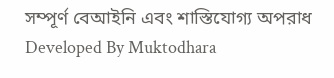সম্পূর্ণ বেআইনি এবং শাস্তিযোগ্য অপরাধ
Developed By Muktodhara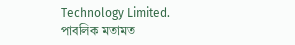Technology Limited.
পাবলিক মতামত